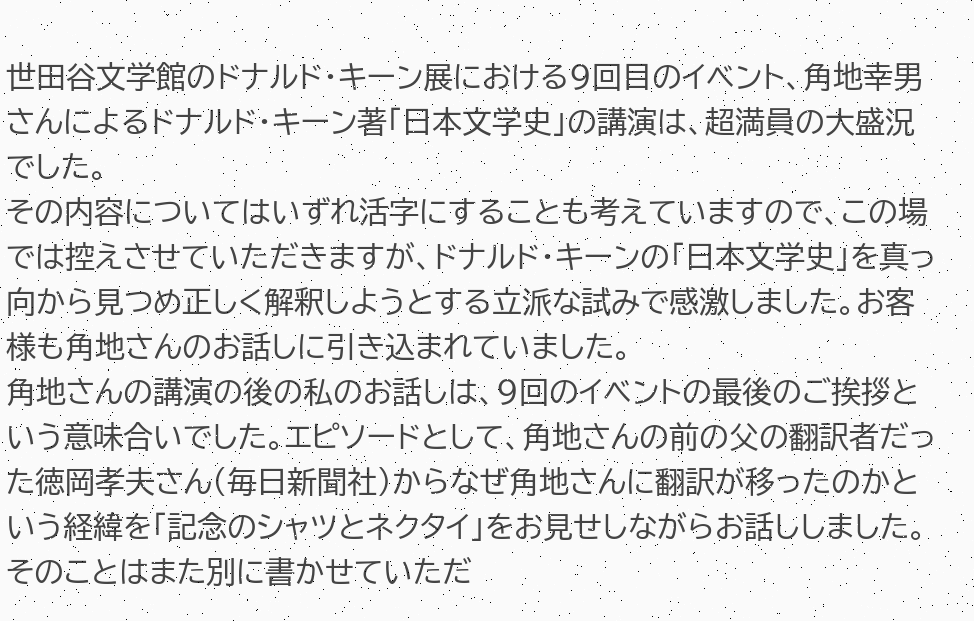世田谷文学館のドナルド・キーン展における9回目のイベント、角地幸男さんによるドナルド・キーン著「日本文学史」の講演は、超満員の大盛況でした。
その内容についてはいずれ活字にすることも考えていますので、この場では控えさせていただきますが、ドナルド・キーンの「日本文学史」を真っ向から見つめ正しく解釈しようとする立派な試みで感激しました。お客様も角地さんのお話しに引き込まれていました。
角地さんの講演の後の私のお話しは、9回のイベントの最後のご挨拶という意味合いでした。エピソードとして、角地さんの前の父の翻訳者だった徳岡孝夫さん(毎日新聞社)からなぜ角地さんに翻訳が移ったのかという経緯を「記念のシャツとネクタイ」をお見せしながらお話ししました。そのことはまた別に書かせていただ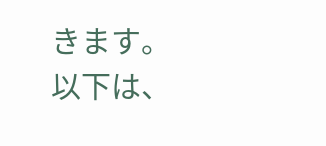きます。
以下は、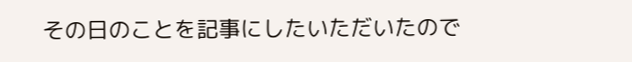その日のことを記事にしたいただいたので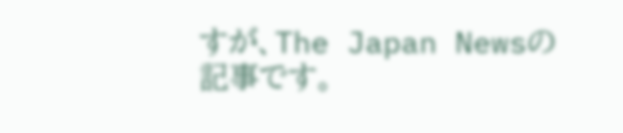すが、The Japan Newsの記事です。